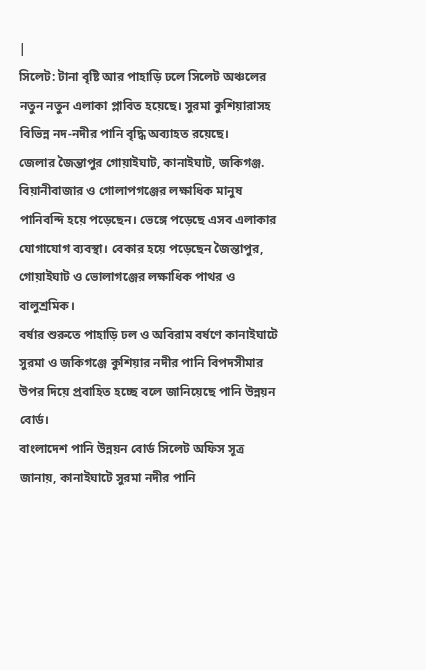|
সিলেট: টানা বৃষ্টি আর পাহাড়ি ঢলে সিলেট অঞ্চলের নতুন নতুন এলাকা প্লাবিত হয়েছে। সুরমা কুশিয়ারাসহ বিভিন্ন নদ-নদীর পানি বৃদ্ধি অব্যাহত রয়েছে।
জেলার জৈন্তাপুর গোয়াইঘাট, কানাইঘাট, জকিগঞ্জ. বিয়ানীবাজার ও গোলাপগঞ্জের লক্ষাধিক মানুষ পানিবন্দি হয়ে পড়েছেন। ভেঙ্গে পড়েছে এসব এলাকার যোগাযোগ ব্যবস্থা। বেকার হয়ে পড়েছেন জৈন্তাপুর, গোয়াইঘাট ও ভোলাগঞ্জের লক্ষাধিক পাথর ও বালুশ্রমিক।
বর্ষার শুরুতে পাহাড়ি ঢল ও অবিরাম বর্ষণে কানাইঘাটে সুরমা ও জকিগঞ্জে কুশিয়ার নদীর পানি বিপদসীমার উপর দিয়ে প্রবাহিত হচ্ছে বলে জানিয়েছে পানি উন্নয়ন বোর্ড।
বাংলাদেশ পানি উন্নয়ন বোর্ড সিলেট অফিস সূত্র জানায়, কানাইঘাটে সুরমা নদীর পানি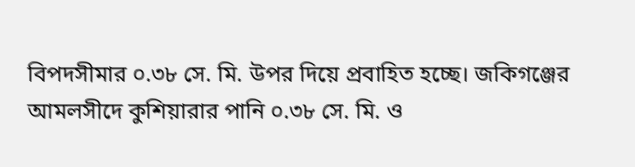বিপদসীমার ০.৩৮ সে. মি. উপর দিয়ে প্রবাহিত হচ্ছে। জকিগঞ্জের আমলসীদে কুশিয়ারার পানি ০.৩৮ সে. মি. ও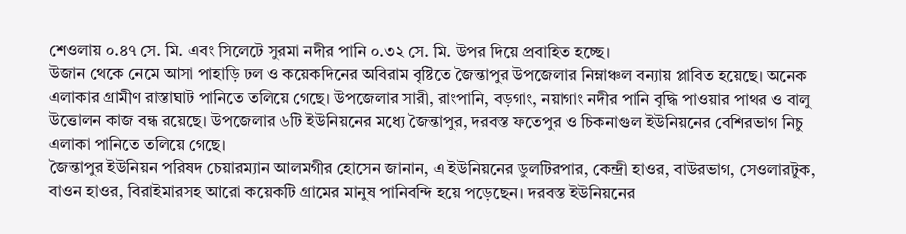শেওলায় ০.৪৭ সে. মি. এবং সিলেটে সুরমা নদীর পানি ০.৩২ সে. মি. উপর দিয়ে প্রবাহিত হচ্ছে।
উজান থেকে নেমে আসা পাহাড়ি ঢল ও কয়েকদিনের অবিরাম বৃষ্টিতে জৈন্তাপুর উপজেলার নিম্নাঞ্চল বন্যায় প্লাবিত হয়েছে। অনেক এলাকার গ্রামীণ রাস্তাঘাট পানিতে তলিয়ে গেছে। উপজেলার সারী, রাংপানি, বড়গাং, নয়াগাং নদীর পানি বৃদ্ধি পাওয়ার পাথর ও বালু উত্তোলন কাজ বন্ধ রয়েছে। উপজেলার ৬টি ইউনিয়নের মধ্যে জৈন্তাপুর, দরবস্ত ফতেপুর ও চিকনাগুল ইউনিয়নের বেশিরভাগ নিচু এলাকা পানিতে তলিয়ে গেছে।
জৈন্তাপুর ইউনিয়ন পরিষদ চেয়ারম্যান আলমগীর হোসেন জানান, এ ইউনিয়নের ডুলটিরপার, কেন্দ্রী হাওর, বাউরভাগ, সেওলারটুক, বাওন হাওর, বিরাইমারসহ আরো কয়েকটি গ্রামের মানুষ পানিবন্দি হয়ে পড়েছেন। দরবস্ত ইউনিয়নের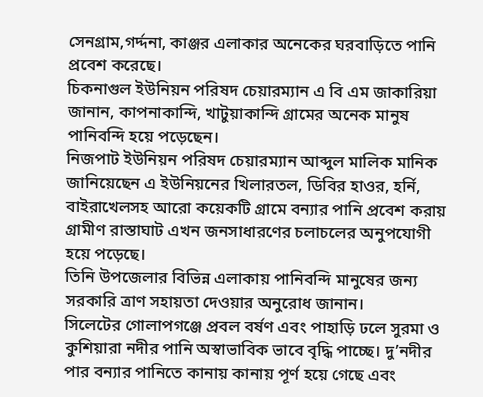সেনগ্রাম,গর্দ্দনা, কাঞ্জর এলাকার অনেকের ঘরবাড়িতে পানি প্রবেশ করেছে।
চিকনাগুল ইউনিয়ন পরিষদ চেয়ারম্যান এ বি এম জাকারিয়া জানান, কাপনাকান্দি, খাটুয়াকান্দি গ্রামের অনেক মানুষ পানিবন্দি হয়ে পড়েছেন।
নিজপাট ইউনিয়ন পরিষদ চেয়ারম্যান আব্দুল মালিক মানিক জানিয়েছেন এ ইউনিয়নের খিলারতল, ডিবির হাওর, হর্নি, বাইরাখেলসহ আরো কয়েকটি গ্রামে বন্যার পানি প্রবেশ করায় গ্রামীণ রাস্তাঘাট এখন জনসাধারণের চলাচলের অনুপযোগী হয়ে পড়েছে।
তিনি উপজেলার বিভিন্ন এলাকায় পানিবন্দি মানুষের জন্য সরকারি ত্রাণ সহায়তা দেওয়ার অনুরোধ জানান।
সিলেটের গোলাপগঞ্জে প্রবল বর্ষণ এবং পাহাড়ি ঢলে সুরমা ও কুশিয়ারা নদীর পানি অস্বাভাবিক ভাবে বৃদ্ধি পাচ্ছে। দু’নদীর পার বন্যার পানিতে কানায় কানায় পূর্ণ হয়ে গেছে এবং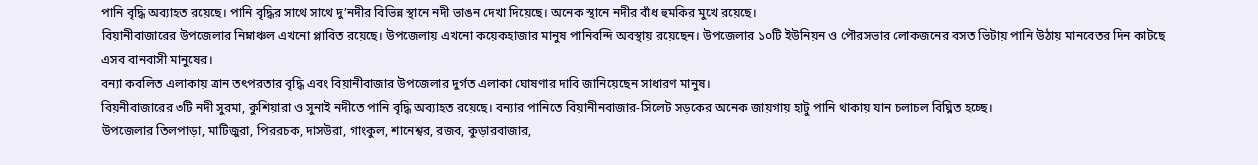পানি বৃদ্ধি অব্যাহত রয়েছে। পানি বৃদ্ধির সাথে সাথে দু’নদীর বিভিন্ন স্থানে নদী ভাঙন দেখা দিয়েছে। অনেক স্থানে নদীর বাঁধ হুমকির মুখে রয়েছে।
বিয়ানীবাজারের উপজেলার নিম্নাঞ্চল এখনো প্লাবিত রয়েছে। উপজেলায় এখনো কয়েকহাজার মানুষ পানিবন্দি অবস্থায় রয়েছেন। উপজেলার ১০টি ইউনিয়ন ও পৌরসভার লোকজনের বসত ভিটায় পানি উঠায় মানবেতর দিন কাটছে এসব বানবাসী মানুষের।
বন্যা কবলিত এলাকায় ত্রান তৎপরতার বৃদ্ধি এবং বিয়ানীবাজার উপজেলার দুর্গত এলাকা ঘোষণার দাবি জানিয়েছেন সাধারণ মানুষ।
বিয়নীবাজারের ৩টি নদী সুরমা, কুশিয়ারা ও সুনাই নদীতে পানি বৃদ্ধি অব্যাহত রয়েছে। বন্যার পানিতে বিয়ানীনবাজার-সিলেট সড়কের অনেক জায়গায় হাটু পানি থাকায় যান চলাচল বিঘ্নিত হচ্ছে।
উপজেলার তিলপাড়া, মাটিজুরা, পিররচক, দাসউরা, গাংকুল, শানেশ্বর, রজব, কুড়ারবাজার,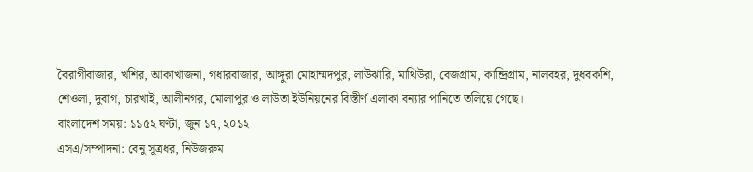বৈরাগীবাজার, খশির, আকাখাজনা, গধারবাজার, আঙ্গুরা মোহাম্মদপুর, লাউঝারি, মাথিউরা, বেজগ্রাম, কান্দ্রিগ্রাম, নালবহর, দুধবকশি, শেওলা, দুবাগ, চারখাই, আলীনগর, মোলাপুর ও লাউতা ইউনিয়নের বিস্তীর্ণ এলাকা বন্যার পানিতে তলিয়ে গেছে।
বাংলাদেশ সময়: ১১৫২ ঘণ্টা, জুন ১৭, ২০১২
এসএ/সম্পাদনা: বেনু সূত্রধর, নিউজরুম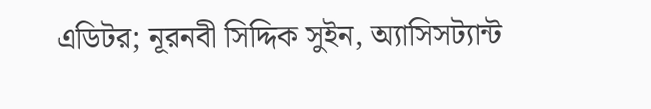এডিটর; নূরনবী সিদ্দিক সুইন, অ্যাসিসট্যান্ট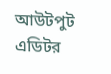আউটপুট এডিটর